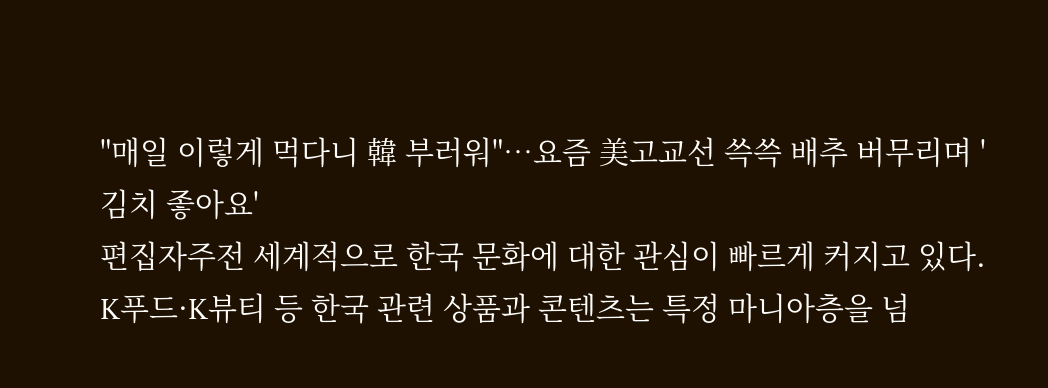"매일 이렇게 먹다니 韓 부러워"…요즘 美고교선 쓱쓱 배추 버무리며 '김치 좋아요'
편집자주전 세계적으로 한국 문화에 대한 관심이 빠르게 커지고 있다. K푸드·K뷰티 등 한국 관련 상품과 콘텐츠는 특정 마니아층을 넘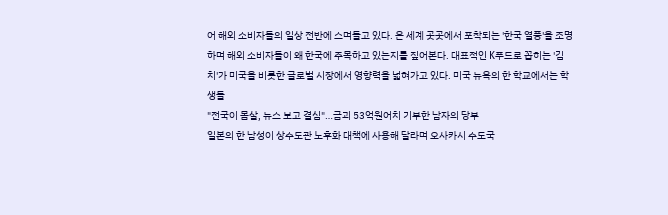어 해외 소비자들의 일상 전반에 스며들고 있다. 은 세계 곳곳에서 포착되는 '한국 열풍'을 조명하며 해외 소비자들이 왜 한국에 주목하고 있는지를 짚어본다. 대표적인 K푸드로 꼽히는 '김치'가 미국을 비롯한 글로벌 시장에서 영향력을 넓혀가고 있다. 미국 뉴욕의 한 학교에서는 학생들
"전국이 몸살, 뉴스 보고 결심"…금괴 53억원어치 기부한 남자의 당부
일본의 한 남성이 상수도관 노후화 대책에 사용해 달라며 오사카시 수도국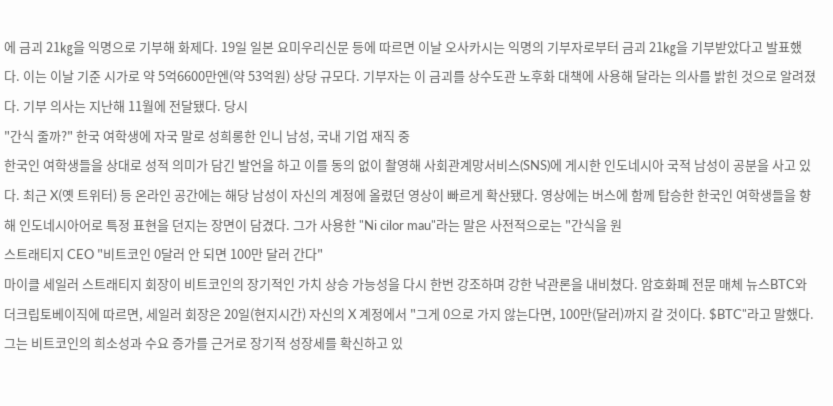에 금괴 21㎏을 익명으로 기부해 화제다. 19일 일본 요미우리신문 등에 따르면 이날 오사카시는 익명의 기부자로부터 금괴 21㎏을 기부받았다고 발표했다. 이는 이날 기준 시가로 약 5억6600만엔(약 53억원) 상당 규모다. 기부자는 이 금괴를 상수도관 노후화 대책에 사용해 달라는 의사를 밝힌 것으로 알려졌다. 기부 의사는 지난해 11월에 전달됐다. 당시
"간식 줄까?" 한국 여학생에 자국 말로 성희롱한 인니 남성, 국내 기업 재직 중
한국인 여학생들을 상대로 성적 의미가 담긴 발언을 하고 이를 동의 없이 촬영해 사회관계망서비스(SNS)에 게시한 인도네시아 국적 남성이 공분을 사고 있다. 최근 X(옛 트위터) 등 온라인 공간에는 해당 남성이 자신의 계정에 올렸던 영상이 빠르게 확산됐다. 영상에는 버스에 함께 탑승한 한국인 여학생들을 향해 인도네시아어로 특정 표현을 던지는 장면이 담겼다. 그가 사용한 "Ni cilor mau"라는 말은 사전적으로는 "간식을 원
스트래티지 CEO "비트코인 0달러 안 되면 100만 달러 간다"
마이클 세일러 스트래티지 회장이 비트코인의 장기적인 가치 상승 가능성을 다시 한번 강조하며 강한 낙관론을 내비쳤다. 암호화폐 전문 매체 뉴스BTC와 더크립토베이직에 따르면, 세일러 회장은 20일(현지시간) 자신의 X 계정에서 "그게 0으로 가지 않는다면, 100만(달러)까지 갈 것이다. $BTC"라고 말했다. 그는 비트코인의 희소성과 수요 증가를 근거로 장기적 성장세를 확신하고 있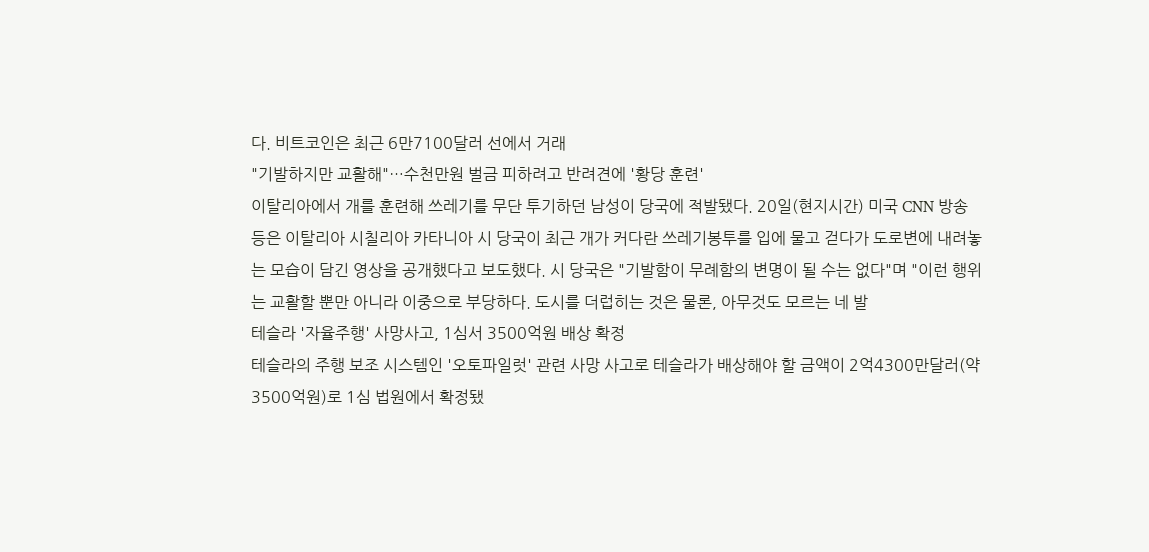다. 비트코인은 최근 6만7100달러 선에서 거래
"기발하지만 교활해"…수천만원 벌금 피하려고 반려견에 '황당 훈련'
이탈리아에서 개를 훈련해 쓰레기를 무단 투기하던 남성이 당국에 적발됐다. 20일(현지시간) 미국 CNN 방송 등은 이탈리아 시칠리아 카타니아 시 당국이 최근 개가 커다란 쓰레기봉투를 입에 물고 걷다가 도로변에 내려놓는 모습이 담긴 영상을 공개했다고 보도했다. 시 당국은 "기발함이 무례함의 변명이 될 수는 없다"며 "이런 행위는 교활할 뿐만 아니라 이중으로 부당하다. 도시를 더럽히는 것은 물론, 아무것도 모르는 네 발
테슬라 '자율주행' 사망사고, 1심서 3500억원 배상 확정
테슬라의 주행 보조 시스템인 '오토파일럿' 관련 사망 사고로 테슬라가 배상해야 할 금액이 2억4300만달러(약 3500억원)로 1심 법원에서 확정됐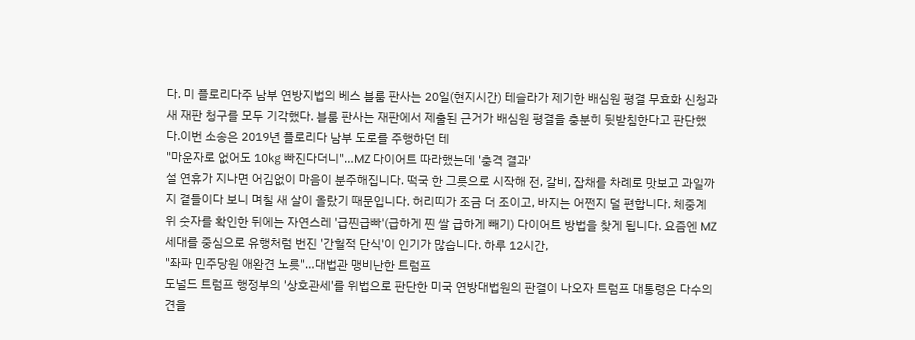다. 미 플로리다주 남부 연방지법의 베스 블룸 판사는 20일(현지시간) 테슬라가 제기한 배심원 평결 무효화 신청과 새 재판 청구를 모두 기각했다. 블룸 판사는 재판에서 제출된 근거가 배심원 평결을 충분히 뒷받침한다고 판단했다.이번 소송은 2019년 플로리다 남부 도로를 주행하던 테
"마운자로 없어도 10㎏ 빠진다더니"…MZ 다이어트 따라했는데 '충격 결과'
설 연휴가 지나면 어김없이 마음이 분주해집니다. 떡국 한 그릇으로 시작해 전, 갈비, 잡채를 차례로 맛보고 과일까지 곁들이다 보니 며칠 새 살이 올랐기 때문입니다. 허리띠가 조금 더 조이고, 바지는 어쩐지 덜 편합니다. 체중계 위 숫자를 확인한 뒤에는 자연스레 '급찐급빠'(급하게 찐 쌀 급하게 빼기) 다이어트 방법을 찾게 됩니다. 요즘엔 MZ세대를 중심으로 유행처럼 번진 '간헐적 단식'이 인기가 많습니다. 하루 12시간,
"좌파 민주당원 애완견 노릇"…대법관 맹비난한 트럼프
도널드 트럼프 행정부의 '상호관세'를 위법으로 판단한 미국 연방대법원의 판결이 나오자 트럼프 대통령은 다수의견을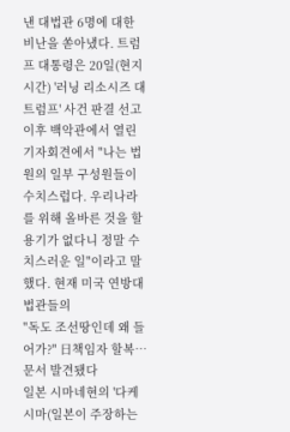낸 대법관 6명에 대한 비난을 쏟아냈다. 트럼프 대통령은 20일(현지시간) '러닝 리소시즈 대 트럼프' 사건 판결 선고 이후 백악관에서 열린 기자회견에서 "나는 법원의 일부 구성원들이 수치스럽다. 우리나라를 위해 올바른 것을 할 용기가 없다니 정말 수치스러운 일"이라고 말했다. 현재 미국 연방대법관들의
"독도 조선땅인데 왜 들어가?" 日책임자 할복…문서 발견됐다
일본 시마네현의 '다케시마(일본이 주장하는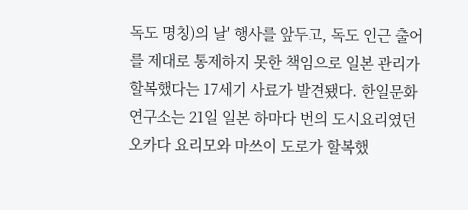독도 명칭)의 날' 행사를 앞두고, 독도 인근 출어를 제대로 통제하지 못한 책임으로 일본 관리가 할복했다는 17세기 사료가 발견됐다. 한일문화연구소는 21일 일본 하마다 번의 도시요리였던 오카다 요리모와 마쓰이 도로가 할복했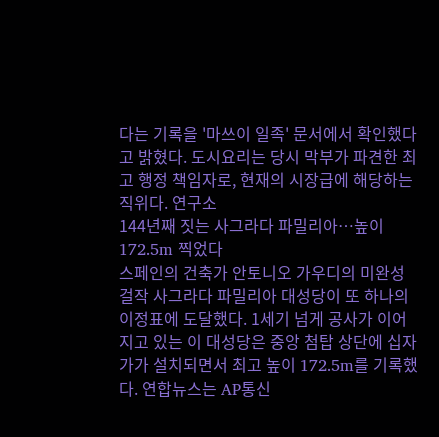다는 기록을 '마쓰이 일족' 문서에서 확인했다고 밝혔다. 도시요리는 당시 막부가 파견한 최고 행정 책임자로, 현재의 시장급에 해당하는 직위다. 연구소
144년째 짓는 사그라다 파밀리아…높이 172.5m 찍었다
스페인의 건축가 안토니오 가우디의 미완성 걸작 사그라다 파밀리아 대성당이 또 하나의 이정표에 도달했다. 1세기 넘게 공사가 이어지고 있는 이 대성당은 중앙 첨탑 상단에 십자가가 설치되면서 최고 높이 172.5m를 기록했다. 연합뉴스는 AP통신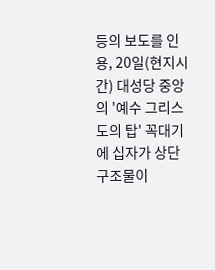등의 보도를 인용, 20일(현지시간) 대성당 중앙의 '예수 그리스도의 탑' 꼭대기에 십자가 상단 구조물이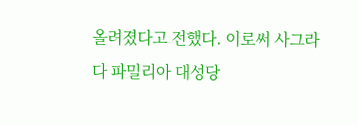올려졌다고 전했다. 이로써 사그라다 파밀리아 대성당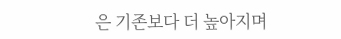은 기존보다 더 높아지며